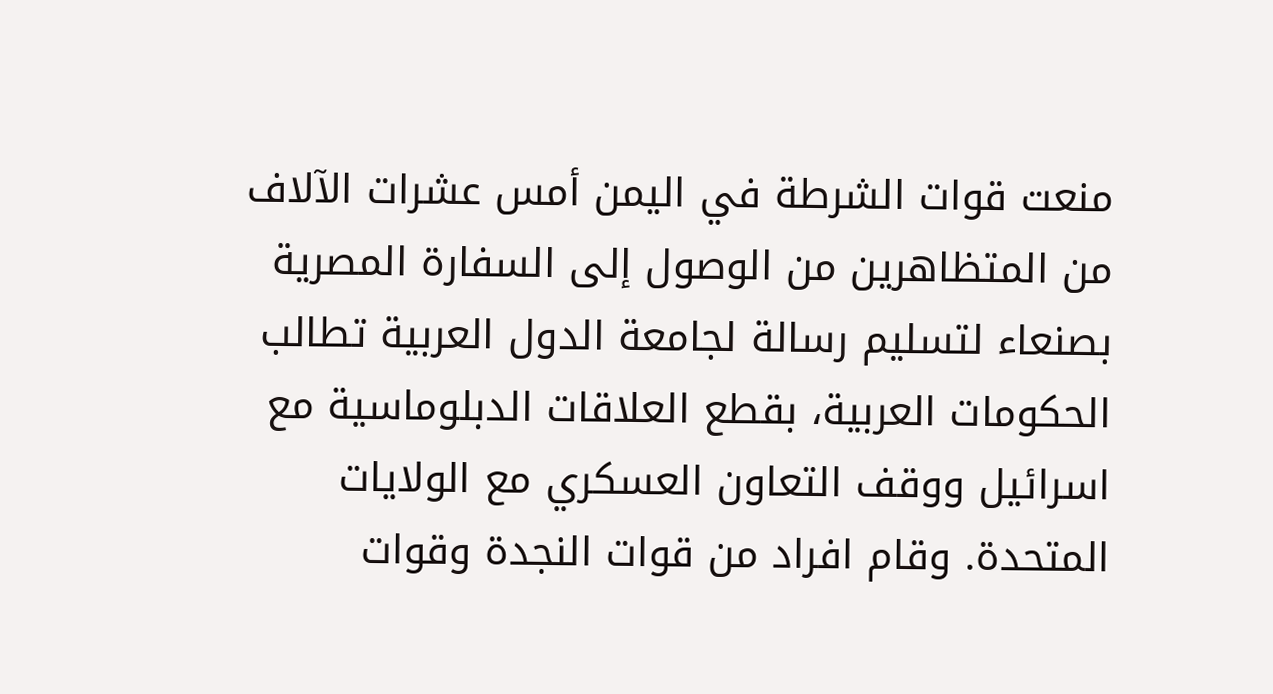منعت قوات الشرطة في اليمن أمس عشرات الآلاف من المتظاهرين من الوصول إلى السفارة المصرية بصنعاء لتسليم رسالة لجامعة الدول العربية تطالب الحكومات العربية، بقطع العلاقات الدبلوماسية مع اسرائيل ووقف التعاون العسكري مع الولايات المتحدة. وقام افراد من قوات النجدة وقوات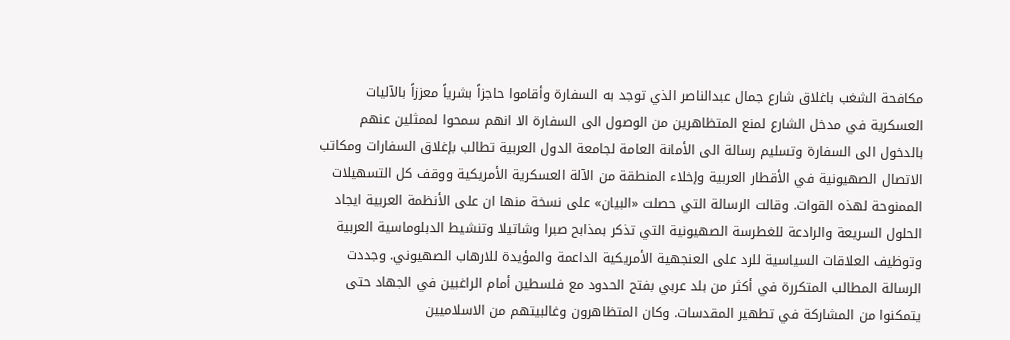مكافحة الشغب باغلاق شارع جمال عبدالناصر الذي توجد به السفارة وأقاموا حاجزاً بشرياً معززاً بالآليات العسكرية في مدخل الشارع لمنع المتظاهرين من الوصول الى السفارة الا انهم سمحوا لممثلين عنهم بالدخول الى السفارة وتسليم رسالة الى الأمانة العامة لجامعة الدول العربية تطالب بإغلاق السفارات ومكاتب الاتصال الصهيونية في الأقطار العربية وإخلاء المنطقة من الآلة العسكرية الأمريكية ووقف كل التسهيلات الممنوحة لهذه القوات. وقالت الرسالة التي حصلت «البيان» على نسخة منها ان على الأنظمة العربية ايجاد الحلول السريعة والرادعة للغطرسة الصهيونية التي تذكر بمذابح صبرا وشاتيلا وتنشيط الدبلوماسية العربية وتوظيف العلاقات السياسية للرد على العنجهية الأمريكية الداعمة والمؤيدة للارهاب الصهيوني. وجددت الرسالة المطالب المتكررة في أكثر من بلد عربي بفتح الحدود مع فلسطين أمام الراغبين في الجهاد حتى يتمكنوا من المشاركة في تطهير المقدسات. وكان المتظاهرون وغالبيتهم من الاسلاميين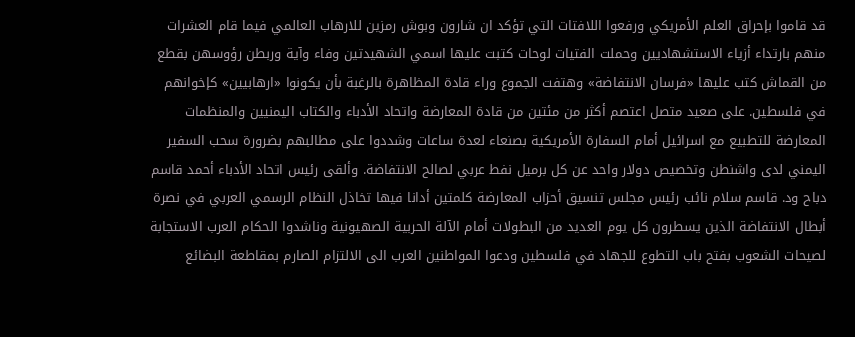قد قاموا بإحراق العلم الأمريكي ورفعوا اللافتات التي تؤكد ان شارون وبوش رمزين للارهاب العالمي فيما قام العشرات منهم بارتداء أزياء الاستشهاديين وحملت الفتيات لوحات كتبت عليها اسمي الشهيدتين وفاء وآية وربطن رؤوسهن بقطع من القماش كتب عليها «فرسان الانتفاضة» وهتفت الجموع وراء قادة المظاهرة بالرغبة بأن يكونوا «ارهابيين» كإخوانهم في فلسطين. على صعيد متصل اعتصم أكثر من مئتين من قادة المعارضة واتحاد الأدباء والكتاب اليمنيين والمنظمات المعارضة للتطبيع مع اسرائيل أمام السفارة الأمريكية بصنعاء لعدة ساعات وشددوا على مطالبهم بضرورة سحب السفير اليمني لدى واشنطن وتخصيص دولار واحد عن كل برميل نفط عربي لصالح الانتفاضة. وألقى رئيس اتحاد الأدباء أحمد قاسم دباح ود. قاسم سلام نائب رئيس مجلس تنسيق أحزاب المعارضة كلمتين أدانا فيها تخاذل النظام الرسمي العربي في نصرة أبطال الانتفاضة الذين يسطرون كل يوم العديد من البطولات أمام الآلة الحربية الصهيونية وناشدوا الحكام العرب الاستجابة لصيحات الشعوب بفتح باب التطوع للجهاد في فلسطين ودعوا المواطنين العرب الى الالتزام الصارم بمقاطعة البضائع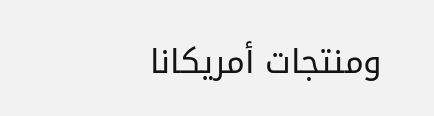ومنتجات أمريكانا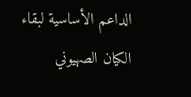الداعم الأساسية لبقاء الكيان الصهيوني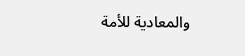والمعادية للأمة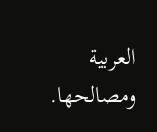العربية ومصالحها.